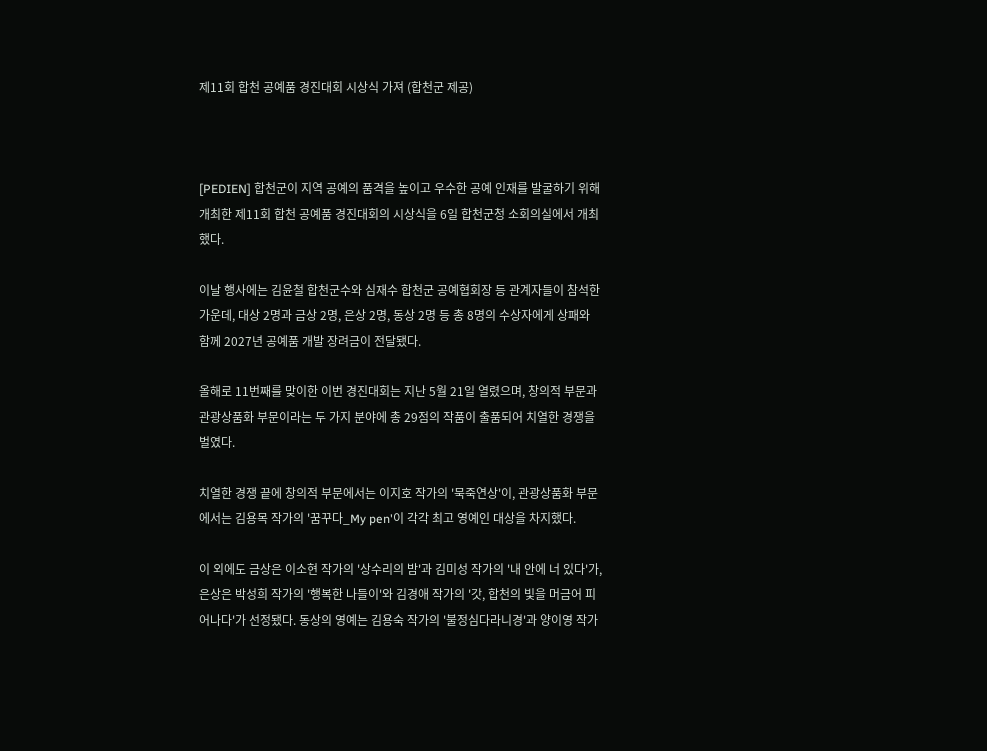제11회 합천 공예품 경진대회 시상식 가져 (합천군 제공)



[PEDIEN] 합천군이 지역 공예의 품격을 높이고 우수한 공예 인재를 발굴하기 위해 개최한 제11회 합천 공예품 경진대회의 시상식을 6일 합천군청 소회의실에서 개최했다.

이날 행사에는 김윤철 합천군수와 심재수 합천군 공예협회장 등 관계자들이 참석한 가운데, 대상 2명과 금상 2명, 은상 2명, 동상 2명 등 총 8명의 수상자에게 상패와 함께 2027년 공예품 개발 장려금이 전달됐다.

올해로 11번째를 맞이한 이번 경진대회는 지난 5월 21일 열렸으며, 창의적 부문과 관광상품화 부문이라는 두 가지 분야에 총 29점의 작품이 출품되어 치열한 경쟁을 벌였다.

치열한 경쟁 끝에 창의적 부문에서는 이지호 작가의 '묵죽연상'이, 관광상품화 부문에서는 김용목 작가의 '꿈꾸다_My pen'이 각각 최고 영예인 대상을 차지했다.

이 외에도 금상은 이소현 작가의 '상수리의 밤'과 김미성 작가의 '내 안에 너 있다'가, 은상은 박성희 작가의 '행복한 나들이'와 김경애 작가의 '갓, 합천의 빛을 머금어 피어나다'가 선정됐다. 동상의 영예는 김용숙 작가의 '불정심다라니경'과 양이영 작가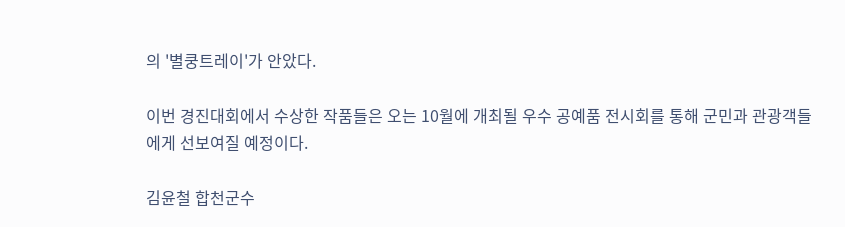의 '별쿵트레이'가 안았다.

이번 경진대회에서 수상한 작품들은 오는 10월에 개최될 우수 공예품 전시회를 통해 군민과 관광객들에게 선보여질 예정이다.

김윤철 합천군수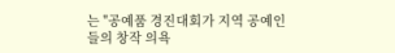는 "공예품 경진대회가 지역 공예인들의 창작 의욕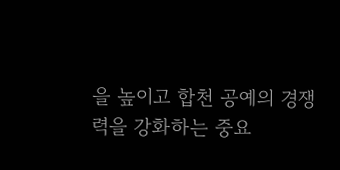을 높이고 합천 공예의 경쟁력을 강화하는 중요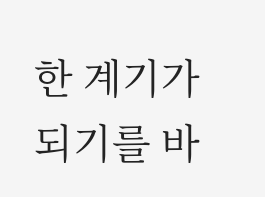한 계기가 되기를 바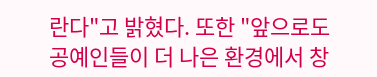란다"고 밝혔다. 또한 "앞으로도 공예인들이 더 나은 환경에서 창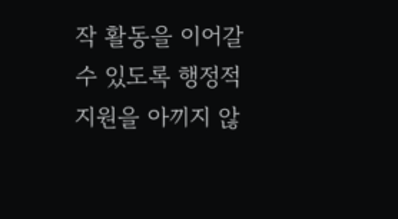작 활동을 이어갈 수 있도록 행정적 지원을 아끼지 않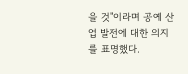을 것"이라며 공예 산업 발전에 대한 의지를 표명했다.